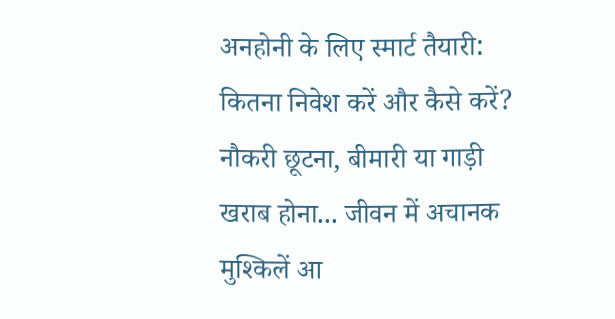अनहोनी के लिए स्मार्ट तैयारी: कितना निवेश करें और कैसे करें?
नौकरी छूटना, बीमारी या गाड़ी खराब होना... जीवन में अचानक मुश्किलें आ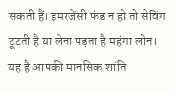सकती हैं। इमरजेंसी फंड न हो तो सेविंग टूटती है या लेना पड़ता है महंगा लोन। यह है आपकी मानसिक शांति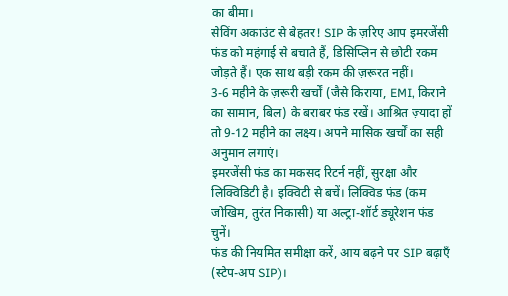का बीमा।
सेविंग अकाउंट से बेहतर! SIP के ज़रिए आप इमरजेंसी फंड को महंगाई से बचाते हैं, डिसिप्लिन से छोटी रकम जोड़ते हैं। एक साथ बड़ी रकम की ज़रूरत नहीं।
3-6 महीने के ज़रूरी खर्चों (जैसे किराया, EMI, किराने का सामान, बिल) के बराबर फंड रखें। आश्रित ज़्यादा हों तो 9-12 महीने का लक्ष्य। अपने मासिक खर्चों का सही अनुमान लगाएं।
इमरजेंसी फंड का मकसद रिटर्न नहीं, सुरक्षा और लिक्विडिटी है। इक्विटी से बचें। लिक्विड फंड (कम जोखिम, तुरंत निकासी) या अल्ट्रा-शॉर्ट ड्यूरेशन फंड चुनें।
फंड की नियमित समीक्षा करें, आय बढ़ने पर SIP बढ़ाएँ (स्टेप-अप SIP)।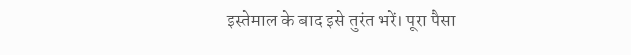इस्तेमाल के बाद इसे तुरंत भरें। पूरा पैसा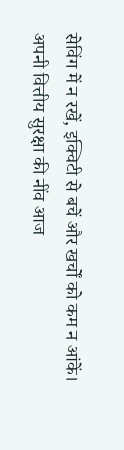सेविंग में न रखें, इक्विटी से बचें और खर्चों को कम न आंकें।
अपनी वित्तीय सुरक्षा की नींव आज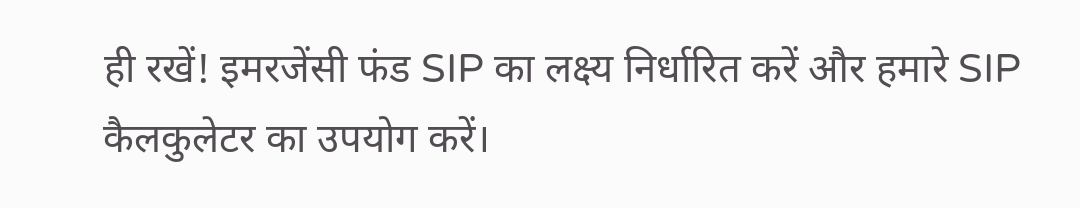ही रखें! इमरजेंसी फंड SIP का लक्ष्य निर्धारित करें और हमारे SIP कैलकुलेटर का उपयोग करें।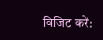विजिट करें: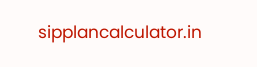sipplancalculator.in